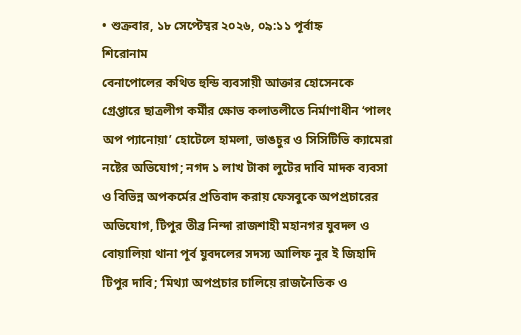• শুক্রবার, ১৮ সেপ্টেম্বর ২০২৬, ০৯:১১ পূর্বাহ্ন
শিরোনাম
বেনাপোলের কথিত হুন্ডি ব্যবসায়ী আক্তার হোসেনকে গ্রেপ্তারে ছাত্রলীগ কর্মীর ক্ষোভ কলাতলীতে নির্মাণাধীন ‘পালং অপ প্যানোয়া’ হোটেলে হামলা, ভাঙচুর ও সিসিটিভি ক্যামেরা নষ্টের অভিযোগ; নগদ ১ লাখ টাকা লুটের দাবি মাদক ব্যবসা ও বিভিন্ন অপকর্মের প্রতিবাদ করায় ফেসবুকে অপপ্রচারের অভিযোগ, টিপুর তীব্র নিন্দা রাজশাহী মহানগর যুবদল ও বোয়ালিয়া থানা পূর্ব যুবদলের সদস্য আলিফ নুর ই জিহাদি টিপুর দাবি; ‘মিথ্যা অপপ্রচার চালিয়ে রাজনৈতিক ও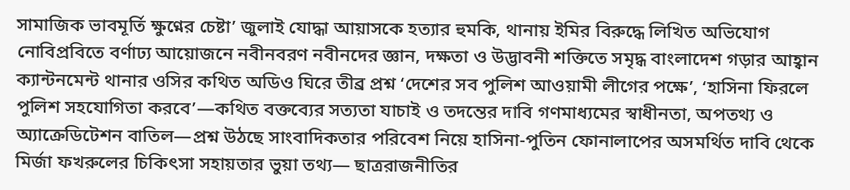সামাজিক ভাবমূর্তি ক্ষুণ্নের চেষ্টা’ জুলাই যোদ্ধা আয়াসকে হত্যার হুমকি, থানায় ইমির বিরুদ্ধে লিখিত অভিযোগ নোবিপ্রবিতে বর্ণাঢ্য আয়োজনে নবীনবরণ নবীনদের জ্ঞান, দক্ষতা ও উদ্ভাবনী শক্তিতে সমৃদ্ধ বাংলাদেশ গড়ার আহ্বান ক্যান্টনমেন্ট থানার ওসির কথিত অডিও ঘিরে তীব্র প্রশ্ন ‘দেশের সব পুলিশ আওয়ামী লীগের পক্ষে’, ‘হাসিনা ফিরলে পুলিশ সহযোগিতা করবে’—কথিত বক্তব্যের সত্যতা যাচাই ও তদন্তের দাবি গণমাধ্যমের স্বাধীনতা, অপতথ্য ও অ্যাক্রেডিটেশন বাতিল—প্রশ্ন উঠছে সাংবাদিকতার পরিবেশ নিয়ে হাসিনা-পুতিন ফোনালাপের অসমর্থিত দাবি থেকে মির্জা ফখরুলের চিকিৎসা সহায়তার ভুয়া তথ্য— ছাত্ররাজনীতির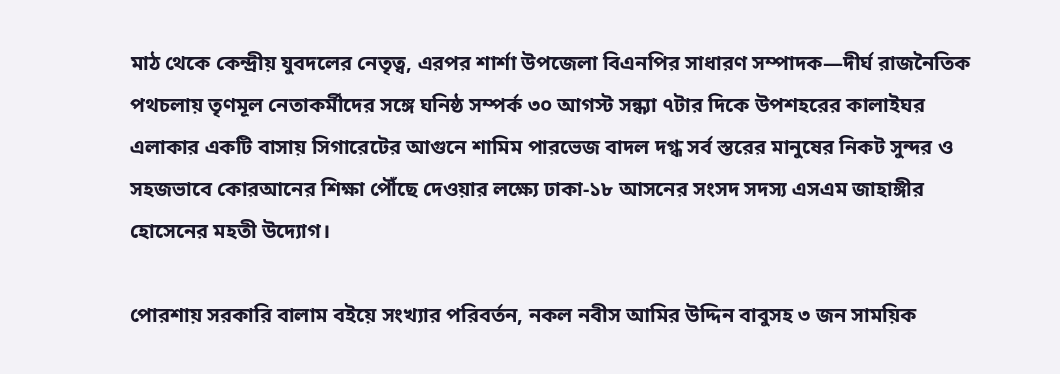মাঠ থেকে কেন্দ্রীয় যুবদলের নেতৃত্ব, এরপর শার্শা উপজেলা বিএনপির সাধারণ সম্পাদক—দীর্ঘ রাজনৈতিক পথচলায় তৃণমূল নেতাকর্মীদের সঙ্গে ঘনিষ্ঠ সম্পর্ক ৩০ আগস্ট সন্ধ্যা ৭টার দিকে উপশহরের কালাইঘর এলাকার একটি বাসায় সিগারেটের আগুনে শামিম পারভেজ বাদল দগ্ধ সর্ব স্তরের মানুষের নিকট সুন্দর ও সহজভাবে কোরআনের শিক্ষা পৌঁছে দেওয়ার লক্ষ্যে ঢাকা-১৮ আসনের সংসদ সদস্য এসএম জাহাঙ্গীর হোসেনের মহতী উদ্যোগ।

পোরশায় সরকারি বালাম বইয়ে সংখ্যার পরিবর্তন, নকল নবীস আমির উদ্দিন বাবুসহ ৩ জন সাময়িক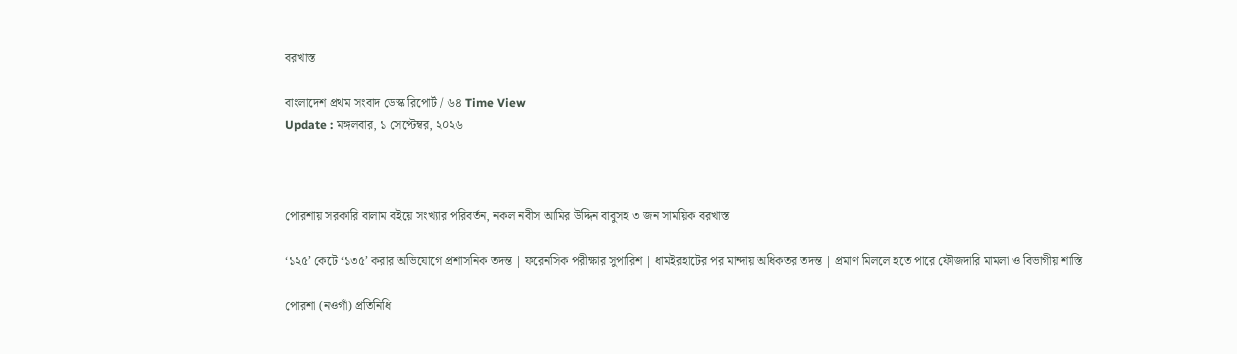বরখাস্ত

বাংলাদেশ প্রথম সংবাদ ডেস্ক রিপোর্ট / ৬৪ Time View
Update : মঙ্গলবার, ১ সেপ্টেম্বর, ২০২৬



পোরশায় সরকারি বালাম বইয়ে সংখ্যার পরিবর্তন, নকল নবীস আমির উদ্দিন বাবুসহ ৩ জন সাময়িক বরখাস্ত

‘১২৫’ কেটে ‘১৩৫’ করার অভিযোগে প্রশাসনিক তদন্ত | ফরেনসিক পরীক্ষার সুপারিশ | ধামইরহাটের পর মান্দায় অধিকতর তদন্ত | প্রমাণ মিললে হতে পারে ফৌজদারি মামলা ও বিভাগীয় শাস্তি

পোরশা (নওগাঁ) প্রতিনিধি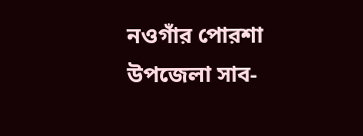নওগাঁর পোরশা উপজেলা সাব-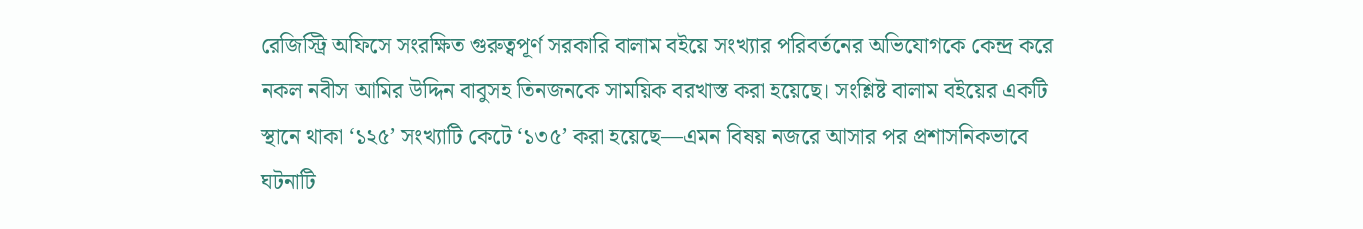রেজিস্ট্রি অফিসে সংরক্ষিত গুরুত্বপূর্ণ সরকারি বালাম বইয়ে সংখ্যার পরিবর্তনের অভিযোগকে কেন্দ্র করে নকল নবীস আমির উদ্দিন বাবুসহ তিনজনকে সাময়িক বরখাস্ত করা হয়েছে। সংশ্লিষ্ট বালাম বইয়ের একটি স্থানে থাকা ‘১২৫’ সংখ্যাটি কেটে ‘১৩৫’ করা হয়েছে—এমন বিষয় নজরে আসার পর প্রশাসনিকভাবে ঘটনাটি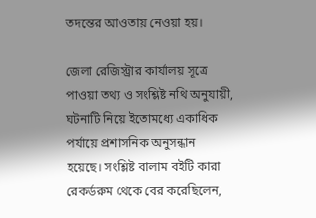তদন্তের আওতায় নেওয়া হয়।

জেলা রেজিস্ট্রার কার্যালয় সূত্রে পাওয়া তথ্য ও সংশ্লিষ্ট নথি অনুযায়ী, ঘটনাটি নিয়ে ইতোমধ্যে একাধিক পর্যায়ে প্রশাসনিক অনুসন্ধান হয়েছে। সংশ্লিষ্ট বালাম বইটি কারা রেকর্ডরুম থেকে বের করেছিলেন,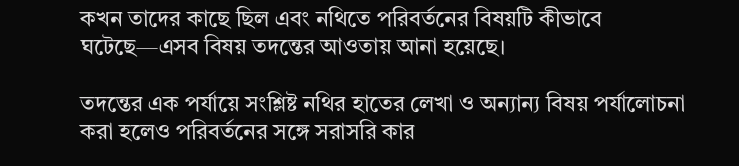কখন তাদের কাছে ছিল এবং নথিতে পরিবর্তনের বিষয়টি কীভাবে ঘটেছে—এসব বিষয় তদন্তের আওতায় আনা হয়েছে।

তদন্তের এক পর্যায়ে সংশ্লিষ্ট নথির হাতের লেখা ও অন্যান্য বিষয় পর্যালোচনা করা হলেও পরিবর্তনের সঙ্গে সরাসরি কার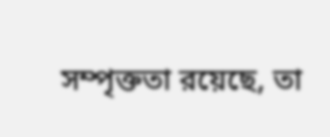সম্পৃক্ততা রয়েছে, তা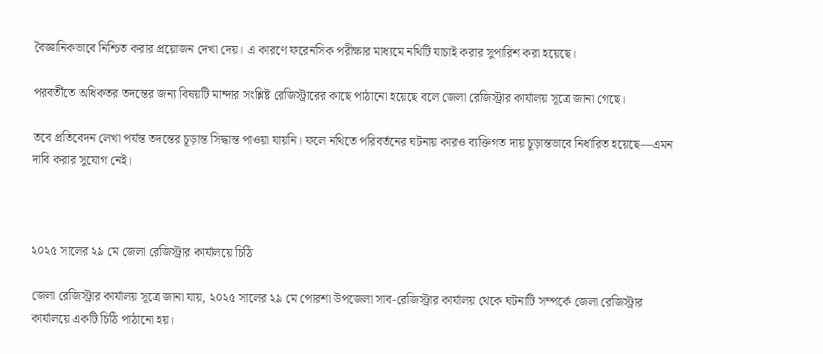বৈজ্ঞানিকভাবে নিশ্চিত করার প্রয়োজন দেখা দেয়। এ কারণে ফরেনসিক পরীক্ষার মাধ্যমে নথিটি যাচাই করার সুপারিশ করা হয়েছে।

পরবর্তীতে অধিকতর তদন্তের জন্য বিষয়টি মান্দার সংশ্লিষ্ট রেজিস্ট্রারের কাছে পাঠানো হয়েছে বলে জেলা রেজিস্ট্রার কার্যালয় সূত্রে জানা গেছে।

তবে প্রতিবেদন লেখা পর্যন্ত তদন্তের চূড়ান্ত সিদ্ধান্ত পাওয়া যায়নি। ফলে নথিতে পরিবর্তনের ঘটনায় কারও ব্যক্তিগত দায় চূড়ান্তভাবে নির্ধারিত হয়েছে—এমন দাবি করার সুযোগ নেই।



২০২৫ সালের ২৯ মে জেলা রেজিস্ট্রার কার্যালয়ে চিঠি

জেলা রেজিস্ট্রার কার্যালয় সূত্রে জানা যায়, ২০২৫ সালের ২৯ মে পোরশা উপজেলা সাব-রেজিস্ট্রার কার্যালয় থেকে ঘটনাটি সম্পর্কে জেলা রেজিস্ট্রার কার্যালয়ে একটি চিঠি পাঠানো হয়।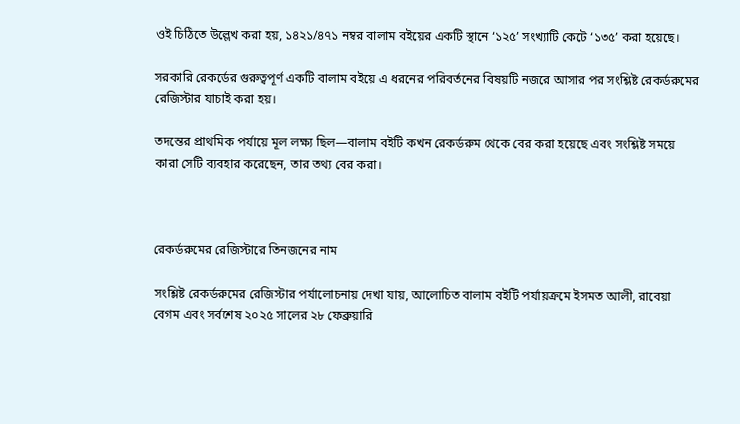ওই চিঠিতে উল্লেখ করা হয়, ১৪২১/৪৭১ নম্বর বালাম বইয়ের একটি স্থানে ‘১২৫’ সংখ্যাটি কেটে ‘১৩৫’ করা হয়েছে।

সরকারি রেকর্ডের গুরুত্বপূর্ণ একটি বালাম বইয়ে এ ধরনের পরিবর্তনের বিষয়টি নজরে আসার পর সংশ্লিষ্ট রেকর্ডরুমের রেজিস্টার যাচাই করা হয়।

তদন্তের প্রাথমিক পর্যায়ে মূল লক্ষ্য ছিল—বালাম বইটি কখন রেকর্ডরুম থেকে বের করা হয়েছে এবং সংশ্লিষ্ট সময়ে কারা সেটি ব্যবহার করেছেন, তার তথ্য বের করা।



রেকর্ডরুমের রেজিস্টারে তিনজনের নাম

সংশ্লিষ্ট রেকর্ডরুমের রেজিস্টার পর্যালোচনায় দেখা যায়, আলোচিত বালাম বইটি পর্যায়ক্রমে ইসমত আলী, রাবেয়া বেগম এবং সর্বশেষ ২০২৫ সালের ২৮ ফেব্রুয়ারি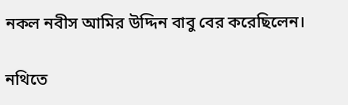নকল নবীস আমির উদ্দিন বাবু বের করেছিলেন।

নথিতে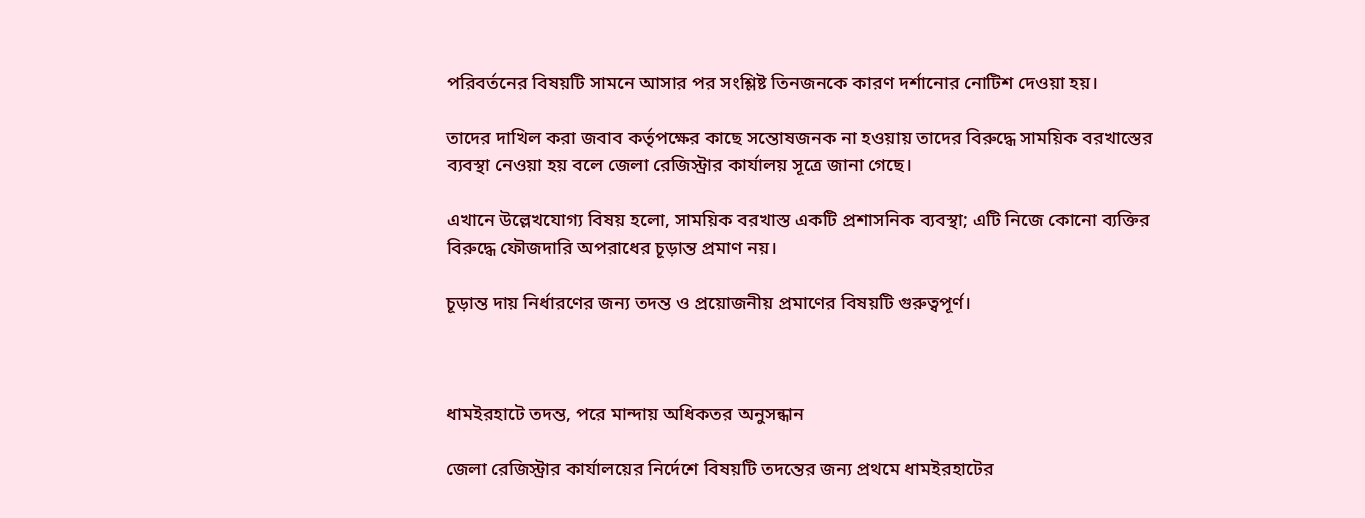পরিবর্তনের বিষয়টি সামনে আসার পর সংশ্লিষ্ট তিনজনকে কারণ দর্শানোর নোটিশ দেওয়া হয়।

তাদের দাখিল করা জবাব কর্তৃপক্ষের কাছে সন্তোষজনক না হওয়ায় তাদের বিরুদ্ধে সাময়িক বরখাস্তের ব্যবস্থা নেওয়া হয় বলে জেলা রেজিস্ট্রার কার্যালয় সূত্রে জানা গেছে।

এখানে উল্লেখযোগ্য বিষয় হলো, সাময়িক বরখাস্ত একটি প্রশাসনিক ব্যবস্থা; এটি নিজে কোনো ব্যক্তির বিরুদ্ধে ফৌজদারি অপরাধের চূড়ান্ত প্রমাণ নয়।

চূড়ান্ত দায় নির্ধারণের জন্য তদন্ত ও প্রয়োজনীয় প্রমাণের বিষয়টি গুরুত্বপূর্ণ।



ধামইরহাটে তদন্ত, পরে মান্দায় অধিকতর অনুসন্ধান

জেলা রেজিস্ট্রার কার্যালয়ের নির্দেশে বিষয়টি তদন্তের জন্য প্রথমে ধামইরহাটের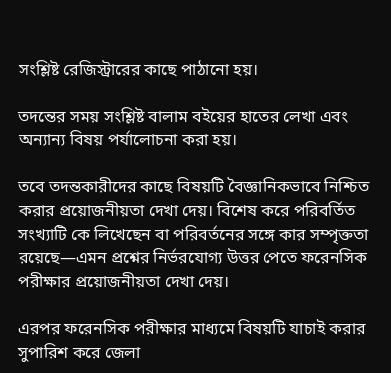সংশ্লিষ্ট রেজিস্ট্রারের কাছে পাঠানো হয়।

তদন্তের সময় সংশ্লিষ্ট বালাম বইয়ের হাতের লেখা এবং অন্যান্য বিষয় পর্যালোচনা করা হয়।

তবে তদন্তকারীদের কাছে বিষয়টি বৈজ্ঞানিকভাবে নিশ্চিত করার প্রয়োজনীয়তা দেখা দেয়। বিশেষ করে পরিবর্তিত সংখ্যাটি কে লিখেছেন বা পরিবর্তনের সঙ্গে কার সম্পৃক্ততা রয়েছে—এমন প্রশ্নের নির্ভরযোগ্য উত্তর পেতে ফরেনসিক পরীক্ষার প্রয়োজনীয়তা দেখা দেয়।

এরপর ফরেনসিক পরীক্ষার মাধ্যমে বিষয়টি যাচাই করার সুপারিশ করে জেলা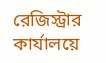রেজিস্ট্রার কার্যালয়ে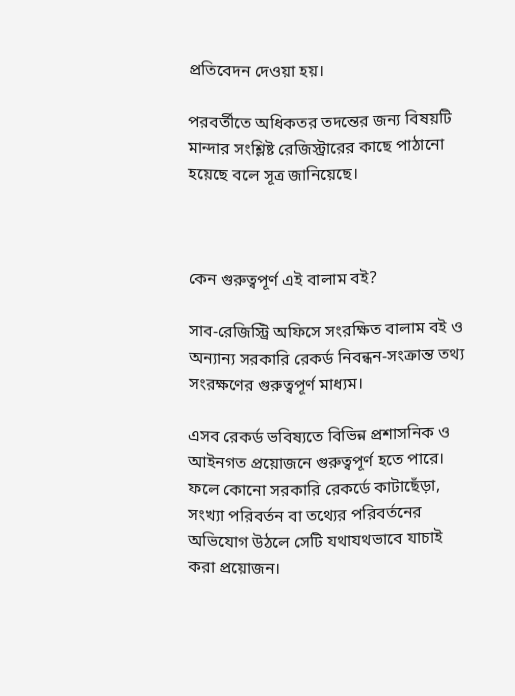প্রতিবেদন দেওয়া হয়।

পরবর্তীতে অধিকতর তদন্তের জন্য বিষয়টি মান্দার সংশ্লিষ্ট রেজিস্ট্রারের কাছে পাঠানো হয়েছে বলে সূত্র জানিয়েছে।



কেন গুরুত্বপূর্ণ এই বালাম বই?

সাব-রেজিস্ট্রি অফিসে সংরক্ষিত বালাম বই ও অন্যান্য সরকারি রেকর্ড নিবন্ধন-সংক্রান্ত তথ্য সংরক্ষণের গুরুত্বপূর্ণ মাধ্যম।

এসব রেকর্ড ভবিষ্যতে বিভিন্ন প্রশাসনিক ও আইনগত প্রয়োজনে গুরুত্বপূর্ণ হতে পারে। ফলে কোনো সরকারি রেকর্ডে কাটাছেঁড়া, সংখ্যা পরিবর্তন বা তথ্যের পরিবর্তনের অভিযোগ উঠলে সেটি যথাযথভাবে যাচাই করা প্রয়োজন।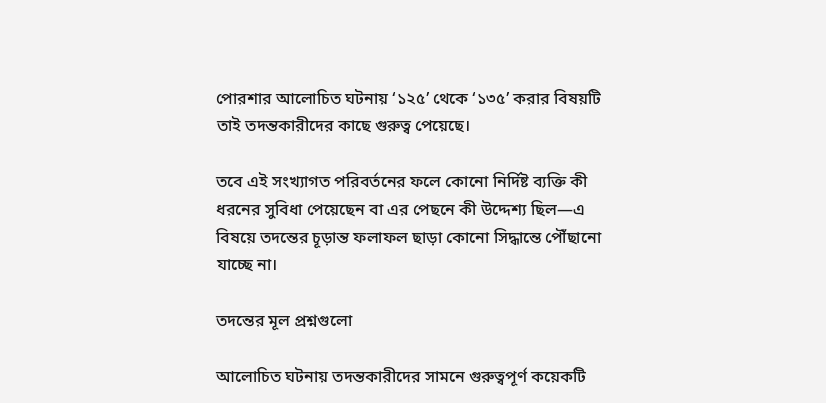পোরশার আলোচিত ঘটনায় ‘১২৫’ থেকে ‘১৩৫’ করার বিষয়টি তাই তদন্তকারীদের কাছে গুরুত্ব পেয়েছে।

তবে এই সংখ্যাগত পরিবর্তনের ফলে কোনো নির্দিষ্ট ব্যক্তি কী ধরনের সুবিধা পেয়েছেন বা এর পেছনে কী উদ্দেশ্য ছিল—এ বিষয়ে তদন্তের চূড়ান্ত ফলাফল ছাড়া কোনো সিদ্ধান্তে পৌঁছানো যাচ্ছে না।

তদন্তের মূল প্রশ্নগুলো

আলোচিত ঘটনায় তদন্তকারীদের সামনে গুরুত্বপূর্ণ কয়েকটি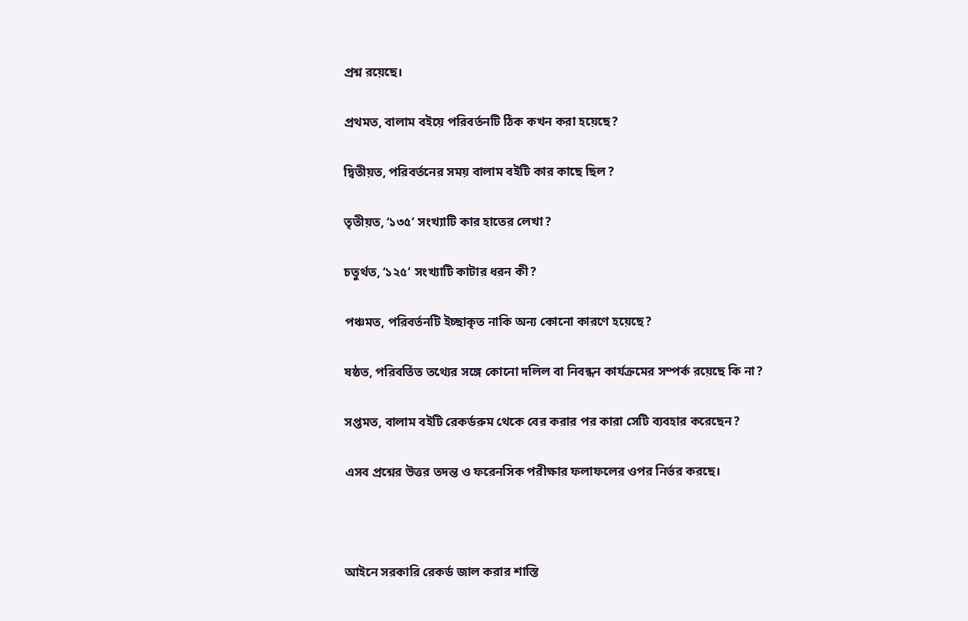প্রশ্ন রয়েছে।

প্রথমত, বালাম বইয়ে পরিবর্তনটি ঠিক কখন করা হয়েছে?

দ্বিতীয়ত, পরিবর্তনের সময় বালাম বইটি কার কাছে ছিল?

তৃতীয়ত, ‘১৩৫’ সংখ্যাটি কার হাতের লেখা?

চতুর্থত, ‘১২৫’ সংখ্যাটি কাটার ধরন কী?

পঞ্চমত, পরিবর্তনটি ইচ্ছাকৃত নাকি অন্য কোনো কারণে হয়েছে?

ষষ্ঠত, পরিবর্তিত তথ্যের সঙ্গে কোনো দলিল বা নিবন্ধন কার্যক্রমের সম্পর্ক রয়েছে কি না?

সপ্তমত, বালাম বইটি রেকর্ডরুম থেকে বের করার পর কারা সেটি ব্যবহার করেছেন?

এসব প্রশ্নের উত্তর তদন্ত ও ফরেনসিক পরীক্ষার ফলাফলের ওপর নির্ভর করছে।



আইনে সরকারি রেকর্ড জাল করার শাস্তি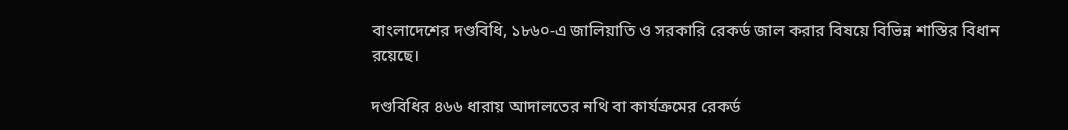বাংলাদেশের দণ্ডবিধি, ১৮৬০-এ জালিয়াতি ও সরকারি রেকর্ড জাল করার বিষয়ে বিভিন্ন শাস্তির বিধান রয়েছে।

দণ্ডবিধির ৪৬৬ ধারায় আদালতের নথি বা কার্যক্রমের রেকর্ড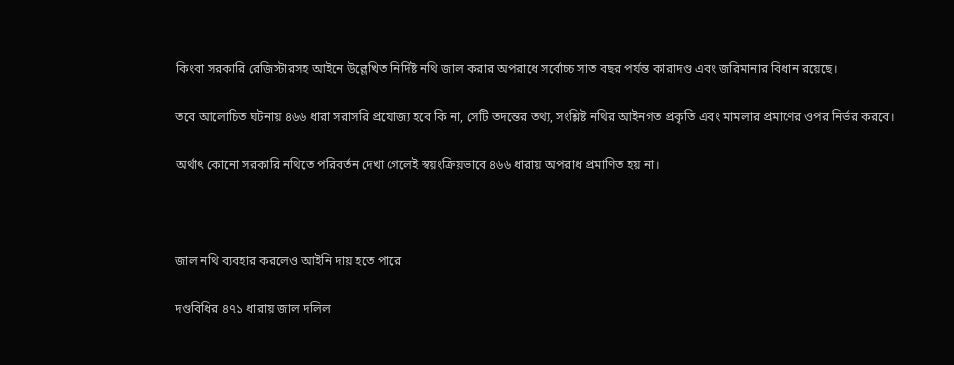কিংবা সরকারি রেজিস্টারসহ আইনে উল্লেখিত নির্দিষ্ট নথি জাল করার অপরাধে সর্বোচ্চ সাত বছর পর্যন্ত কারাদণ্ড এবং জরিমানার বিধান রয়েছে।

তবে আলোচিত ঘটনায় ৪৬৬ ধারা সরাসরি প্রযোজ্য হবে কি না, সেটি তদন্তের তথ্য, সংশ্লিষ্ট নথির আইনগত প্রকৃতি এবং মামলার প্রমাণের ওপর নির্ভর করবে।

অর্থাৎ কোনো সরকারি নথিতে পরিবর্তন দেখা গেলেই স্বয়ংক্রিয়ভাবে ৪৬৬ ধারায় অপরাধ প্রমাণিত হয় না।



জাল নথি ব্যবহার করলেও আইনি দায় হতে পারে

দণ্ডবিধির ৪৭১ ধারায় জাল দলিল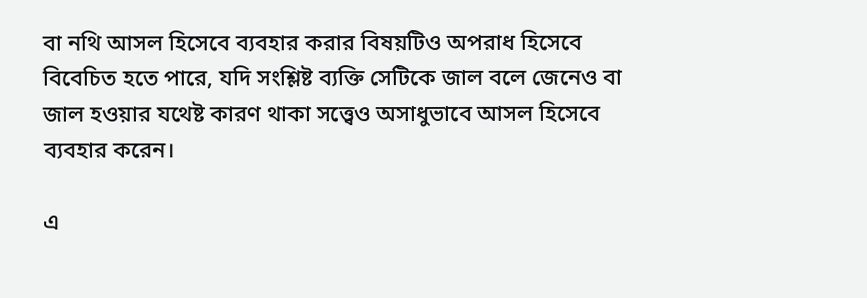বা নথি আসল হিসেবে ব্যবহার করার বিষয়টিও অপরাধ হিসেবে বিবেচিত হতে পারে, যদি সংশ্লিষ্ট ব্যক্তি সেটিকে জাল বলে জেনেও বা জাল হওয়ার যথেষ্ট কারণ থাকা সত্ত্বেও অসাধুভাবে আসল হিসেবে ব্যবহার করেন।

এ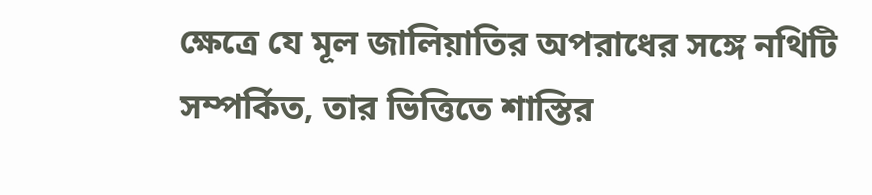ক্ষেত্রে যে মূল জালিয়াতির অপরাধের সঙ্গে নথিটি সম্পর্কিত, তার ভিত্তিতে শাস্তির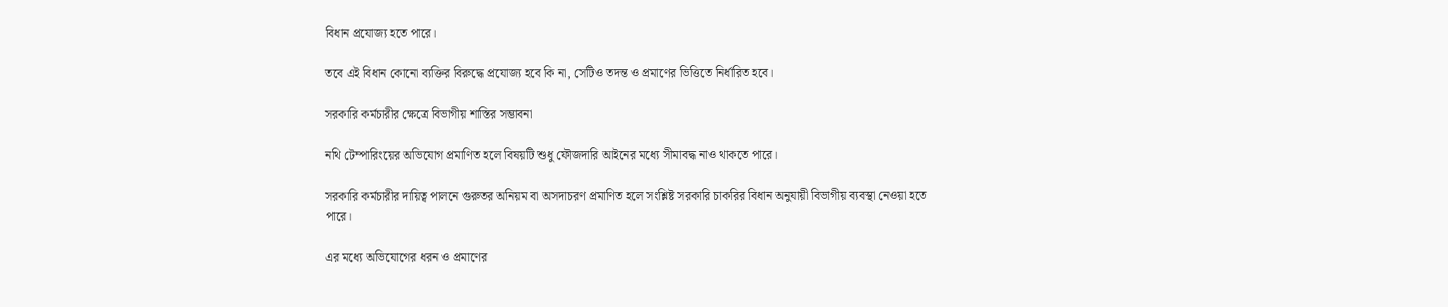বিধান প্রযোজ্য হতে পারে।

তবে এই বিধান কোনো ব্যক্তির বিরুদ্ধে প্রযোজ্য হবে কি না, সেটিও তদন্ত ও প্রমাণের ভিত্তিতে নির্ধারিত হবে।

সরকারি কর্মচারীর ক্ষেত্রে বিভাগীয় শাস্তির সম্ভাবনা

নথি টেম্পারিংয়ের অভিযোগ প্রমাণিত হলে বিষয়টি শুধু ফৌজদারি আইনের মধ্যে সীমাবদ্ধ নাও থাকতে পারে।

সরকারি কর্মচারীর দায়িত্ব পালনে গুরুতর অনিয়ম বা অসদাচরণ প্রমাণিত হলে সংশ্লিষ্ট সরকারি চাকরির বিধান অনুযায়ী বিভাগীয় ব্যবস্থা নেওয়া হতে পারে।

এর মধ্যে অভিযোগের ধরন ও প্রমাণের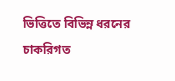ভিত্তিতে বিভিন্ন ধরনের চাকরিগত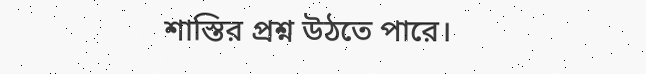শাস্তির প্রশ্ন উঠতে পারে।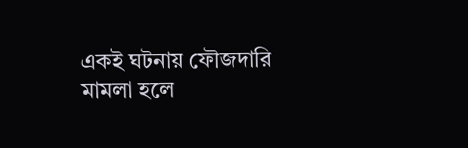একই ঘটনায় ফৌজদারি মামলা হলে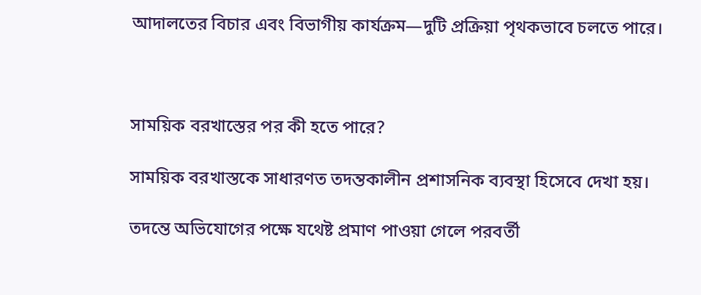আদালতের বিচার এবং বিভাগীয় কার্যক্রম—দুটি প্রক্রিয়া পৃথকভাবে চলতে পারে।



সাময়িক বরখাস্তের পর কী হতে পারে?

সাময়িক বরখাস্তকে সাধারণত তদন্তকালীন প্রশাসনিক ব্যবস্থা হিসেবে দেখা হয়।

তদন্তে অভিযোগের পক্ষে যথেষ্ট প্রমাণ পাওয়া গেলে পরবর্তী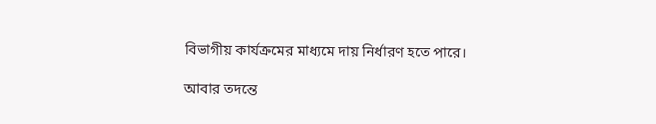বিভাগীয় কার্যক্রমের মাধ্যমে দায় নির্ধারণ হতে পারে।

আবার তদন্তে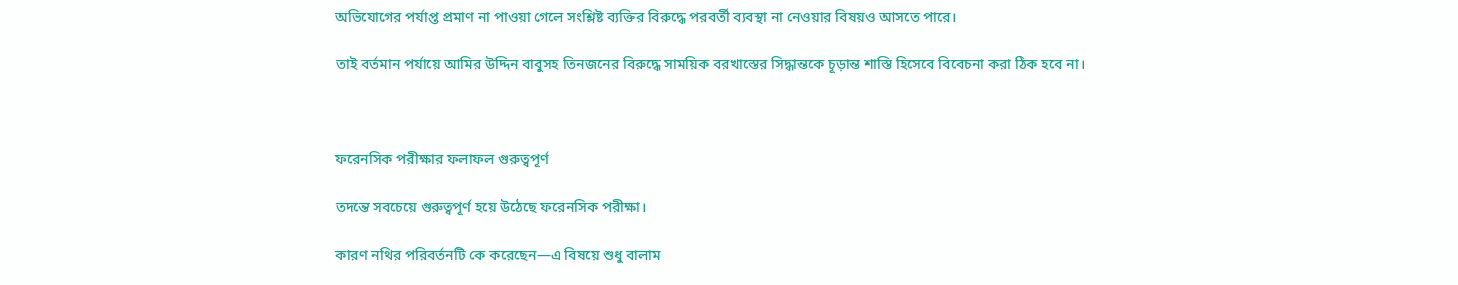অভিযোগের পর্যাপ্ত প্রমাণ না পাওয়া গেলে সংশ্লিষ্ট ব্যক্তির বিরুদ্ধে পরবর্তী ব্যবস্থা না নেওয়ার বিষয়ও আসতে পারে।

তাই বর্তমান পর্যায়ে আমির উদ্দিন বাবুসহ তিনজনের বিরুদ্ধে সাময়িক বরখাস্তের সিদ্ধান্তকে চূড়ান্ত শাস্তি হিসেবে বিবেচনা করা ঠিক হবে না।



ফরেনসিক পরীক্ষার ফলাফল গুরুত্বপূর্ণ

তদন্তে সবচেয়ে গুরুত্বপূর্ণ হয়ে উঠেছে ফরেনসিক পরীক্ষা।

কারণ নথির পরিবর্তনটি কে করেছেন—এ বিষয়ে শুধু বালাম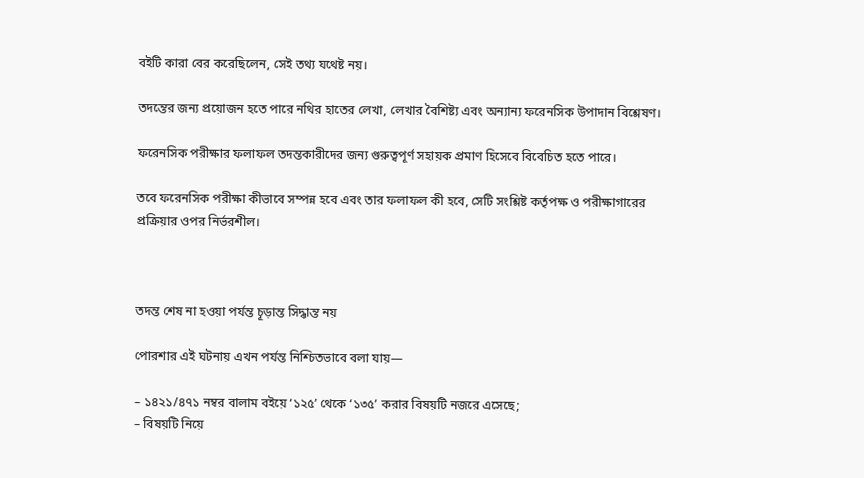বইটি কারা বের করেছিলেন, সেই তথ্য যথেষ্ট নয়।

তদন্তের জন্য প্রয়োজন হতে পারে নথির হাতের লেখা, লেখার বৈশিষ্ট্য এবং অন্যান্য ফরেনসিক উপাদান বিশ্লেষণ।

ফরেনসিক পরীক্ষার ফলাফল তদন্তকারীদের জন্য গুরুত্বপূর্ণ সহায়ক প্রমাণ হিসেবে বিবেচিত হতে পারে।

তবে ফরেনসিক পরীক্ষা কীভাবে সম্পন্ন হবে এবং তার ফলাফল কী হবে, সেটি সংশ্লিষ্ট কর্তৃপক্ষ ও পরীক্ষাগারের প্রক্রিয়ার ওপর নির্ভরশীল।



তদন্ত শেষ না হওয়া পর্যন্ত চূড়ান্ত সিদ্ধান্ত নয়

পোরশার এই ঘটনায় এখন পর্যন্ত নিশ্চিতভাবে বলা যায়—

– ১৪২১/৪৭১ নম্বর বালাম বইয়ে ‘১২৫’ থেকে ‘১৩৫’ করার বিষয়টি নজরে এসেছে;
– বিষয়টি নিয়ে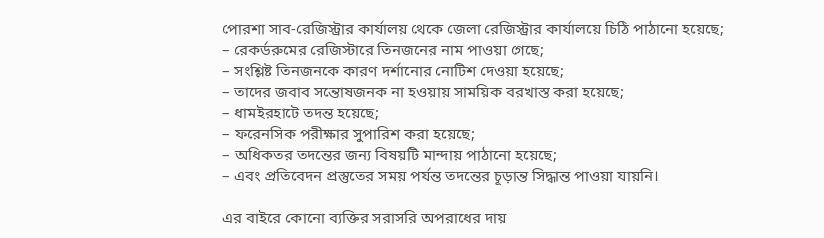পোরশা সাব-রেজিস্ট্রার কার্যালয় থেকে জেলা রেজিস্ট্রার কার্যালয়ে চিঠি পাঠানো হয়েছে;
– রেকর্ডরুমের রেজিস্টারে তিনজনের নাম পাওয়া গেছে;
– সংশ্লিষ্ট তিনজনকে কারণ দর্শানোর নোটিশ দেওয়া হয়েছে;
– তাদের জবাব সন্তোষজনক না হওয়ায় সাময়িক বরখাস্ত করা হয়েছে;
– ধামইরহাটে তদন্ত হয়েছে;
– ফরেনসিক পরীক্ষার সুপারিশ করা হয়েছে;
– অধিকতর তদন্তের জন্য বিষয়টি মান্দায় পাঠানো হয়েছে;
– এবং প্রতিবেদন প্রস্তুতের সময় পর্যন্ত তদন্তের চূড়ান্ত সিদ্ধান্ত পাওয়া যায়নি।

এর বাইরে কোনো ব্যক্তির সরাসরি অপরাধের দায়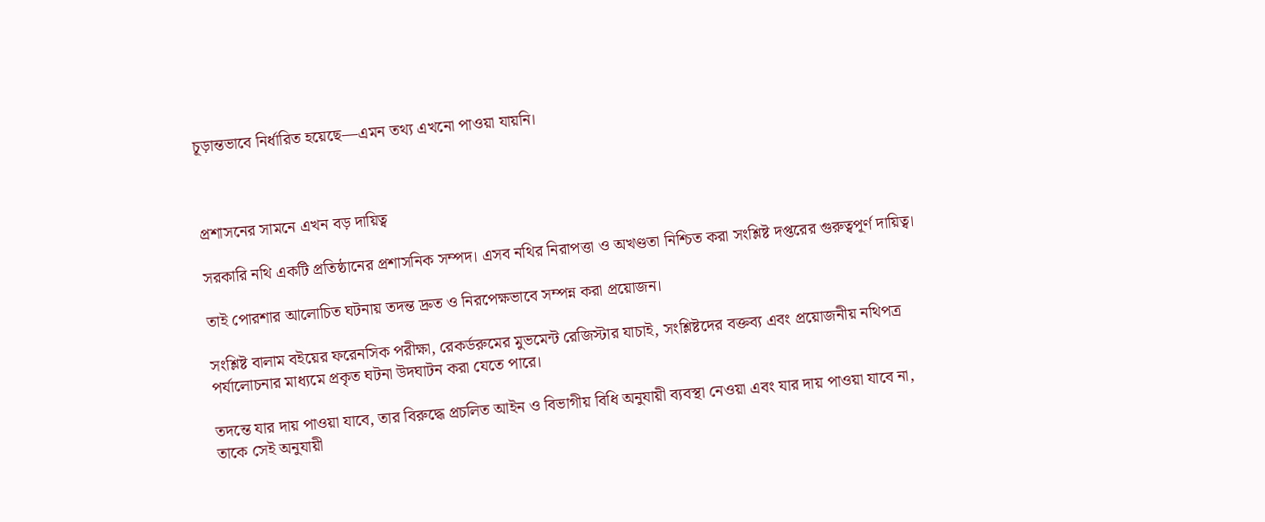চূড়ান্তভাবে নির্ধারিত হয়েছে—এমন তথ্য এখনো পাওয়া যায়নি।



প্রশাসনের সামনে এখন বড় দায়িত্ব

সরকারি নথি একটি প্রতিষ্ঠানের প্রশাসনিক সম্পদ। এসব নথির নিরাপত্তা ও অখণ্ডতা নিশ্চিত করা সংশ্লিষ্ট দপ্তরের গুরুত্বপূর্ণ দায়িত্ব।

তাই পোরশার আলোচিত ঘটনায় তদন্ত দ্রুত ও নিরপেক্ষভাবে সম্পন্ন করা প্রয়োজন।

সংশ্লিষ্ট বালাম বইয়ের ফরেনসিক পরীক্ষা, রেকর্ডরুমের মুভমেন্ট রেজিস্টার যাচাই, সংশ্লিষ্টদের বক্তব্য এবং প্রয়োজনীয় নথিপত্র পর্যালোচনার মাধ্যমে প্রকৃত ঘটনা উদঘাটন করা যেতে পারে।

তদন্তে যার দায় পাওয়া যাবে, তার বিরুদ্ধে প্রচলিত আইন ও বিভাগীয় বিধি অনুযায়ী ব্যবস্থা নেওয়া এবং যার দায় পাওয়া যাবে না, তাকে সেই অনুযায়ী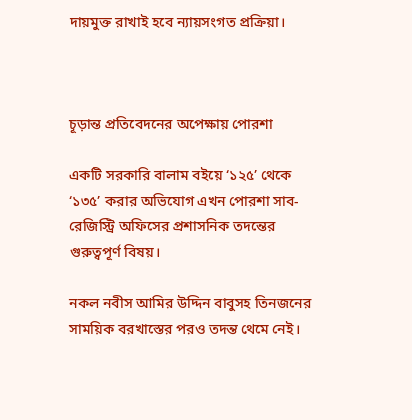দায়মুক্ত রাখাই হবে ন্যায়সংগত প্রক্রিয়া।



চূড়ান্ত প্রতিবেদনের অপেক্ষায় পোরশা

একটি সরকারি বালাম বইয়ে ‘১২৫’ থেকে ‘১৩৫’ করার অভিযোগ এখন পোরশা সাব-রেজিস্ট্রি অফিসের প্রশাসনিক তদন্তের গুরুত্বপূর্ণ বিষয়।

নকল নবীস আমির উদ্দিন বাবুসহ তিনজনের সাময়িক বরখাস্তের পরও তদন্ত থেমে নেই।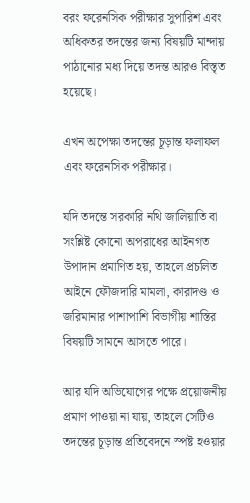বরং ফরেনসিক পরীক্ষার সুপারিশ এবং অধিকতর তদন্তের জন্য বিষয়টি মান্দায় পাঠানোর মধ্য দিয়ে তদন্ত আরও বিস্তৃত হয়েছে।

এখন অপেক্ষা তদন্তের চূড়ান্ত ফলাফল এবং ফরেনসিক পরীক্ষার।

যদি তদন্তে সরকারি নথি জালিয়াতি বা সংশ্লিষ্ট কোনো অপরাধের আইনগত উপাদান প্রমাণিত হয়, তাহলে প্রচলিত আইনে ফৌজদারি মামলা, কারাদণ্ড ও জরিমানার পাশাপাশি বিভাগীয় শাস্তির বিষয়টি সামনে আসতে পারে।

আর যদি অভিযোগের পক্ষে প্রয়োজনীয় প্রমাণ পাওয়া না যায়, তাহলে সেটিও তদন্তের চূড়ান্ত প্রতিবেদনে স্পষ্ট হওয়ার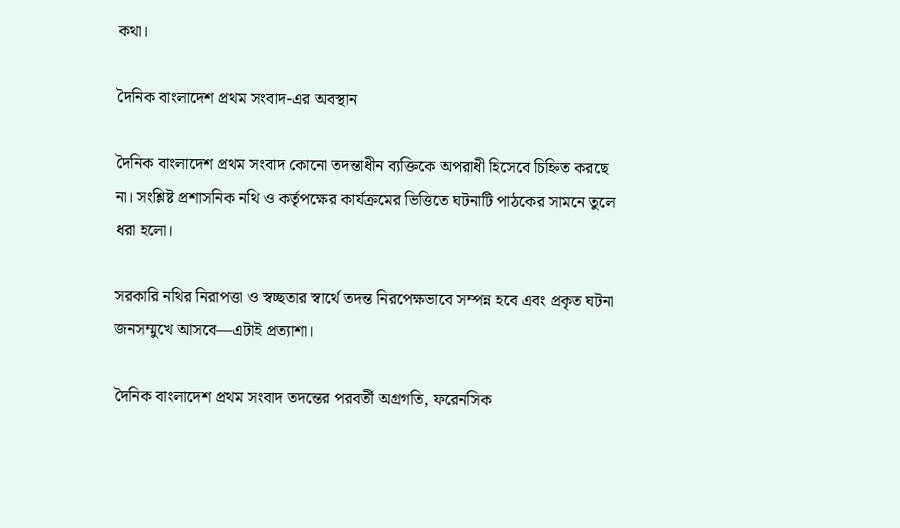কথা।

দৈনিক বাংলাদেশ প্রথম সংবাদ-এর অবস্থান

দৈনিক বাংলাদেশ প্রথম সংবাদ কোনো তদন্তাধীন ব্যক্তিকে অপরাধী হিসেবে চিহ্নিত করছে না। সংশ্লিষ্ট প্রশাসনিক নথি ও কর্তৃপক্ষের কার্যক্রমের ভিত্তিতে ঘটনাটি পাঠকের সামনে তুলে ধরা হলো।

সরকারি নথির নিরাপত্তা ও স্বচ্ছতার স্বার্থে তদন্ত নিরপেক্ষভাবে সম্পন্ন হবে এবং প্রকৃত ঘটনা জনসম্মুখে আসবে—এটাই প্রত্যাশা।

দৈনিক বাংলাদেশ প্রথম সংবাদ তদন্তের পরবর্তী অগ্রগতি, ফরেনসিক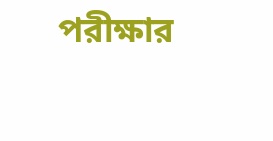পরীক্ষার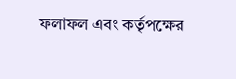ফলাফল এবং কর্তৃপক্ষের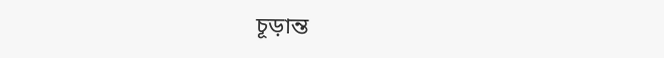চূড়ান্ত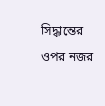সিদ্ধান্তের ওপর নজর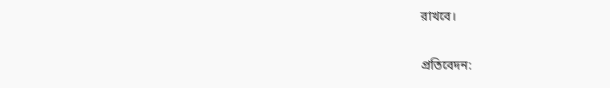রাখবে।

প্রতিবেদন: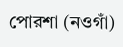পোরশা (নওগাঁ)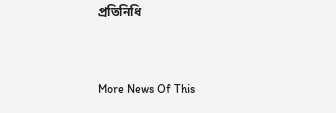প্রতিনিধি


More News Of This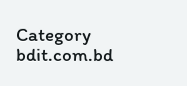Category
bdit.com.bd